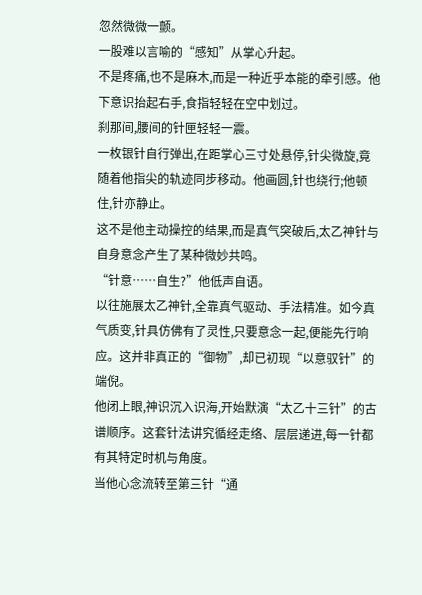忽然微微一颤。
一股难以言喻的“感知”从掌心升起。
不是疼痛,也不是麻木,而是一种近乎本能的牵引感。他下意识抬起右手,食指轻轻在空中划过。
刹那间,腰间的针匣轻轻一震。
一枚银针自行弹出,在距掌心三寸处悬停,针尖微旋,竟随着他指尖的轨迹同步移动。他画圆,针也绕行;他顿住,针亦静止。
这不是他主动操控的结果,而是真气突破后,太乙神针与自身意念产生了某种微妙共鸣。
“针意……自生?”他低声自语。
以往施展太乙神针,全靠真气驱动、手法精准。如今真气质变,针具仿佛有了灵性,只要意念一起,便能先行响应。这并非真正的“御物”,却已初现“以意驭针”的端倪。
他闭上眼,神识沉入识海,开始默演“太乙十三针”的古谱顺序。这套针法讲究循经走络、层层递进,每一针都有其特定时机与角度。
当他心念流转至第三针“通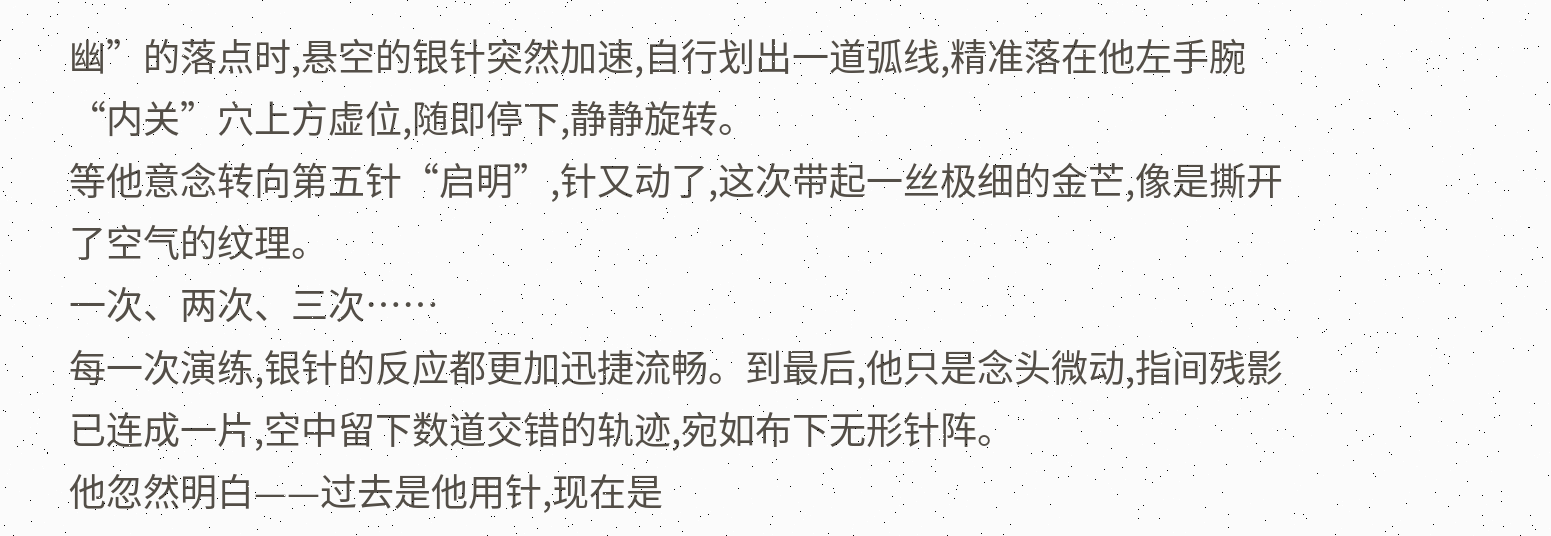幽”的落点时,悬空的银针突然加速,自行划出一道弧线,精准落在他左手腕“内关”穴上方虚位,随即停下,静静旋转。
等他意念转向第五针“启明”,针又动了,这次带起一丝极细的金芒,像是撕开了空气的纹理。
一次、两次、三次……
每一次演练,银针的反应都更加迅捷流畅。到最后,他只是念头微动,指间残影已连成一片,空中留下数道交错的轨迹,宛如布下无形针阵。
他忽然明白——过去是他用针,现在是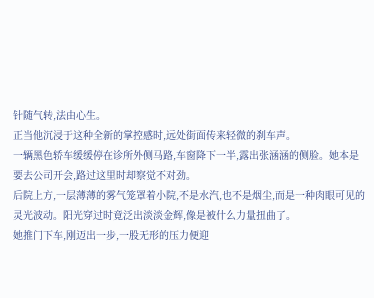针随气转,法由心生。
正当他沉浸于这种全新的掌控感时,远处街面传来轻微的刹车声。
一辆黑色轿车缓缓停在诊所外侧马路,车窗降下一半,露出张涵涵的侧脸。她本是要去公司开会,路过这里时却察觉不对劲。
后院上方,一层薄薄的雾气笼罩着小院,不是水汽,也不是烟尘,而是一种肉眼可见的灵光波动。阳光穿过时竟泛出淡淡金辉,像是被什么力量扭曲了。
她推门下车,刚迈出一步,一股无形的压力便迎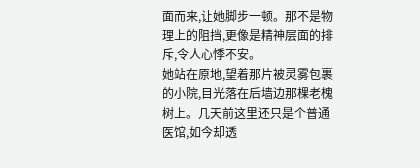面而来,让她脚步一顿。那不是物理上的阻挡,更像是精神层面的排斥,令人心悸不安。
她站在原地,望着那片被灵雾包裹的小院,目光落在后墙边那棵老槐树上。几天前这里还只是个普通医馆,如今却透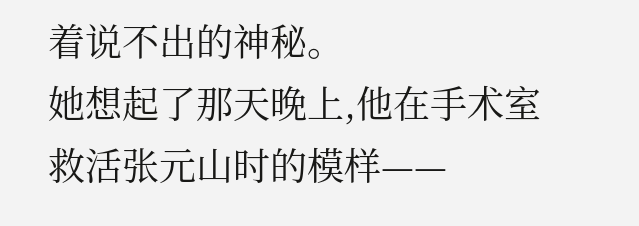着说不出的神秘。
她想起了那天晚上,他在手术室救活张元山时的模样——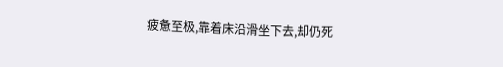疲惫至极,靠着床沿滑坐下去,却仍死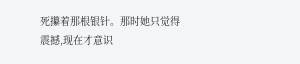死攥着那根银针。那时她只觉得震撼,现在才意识